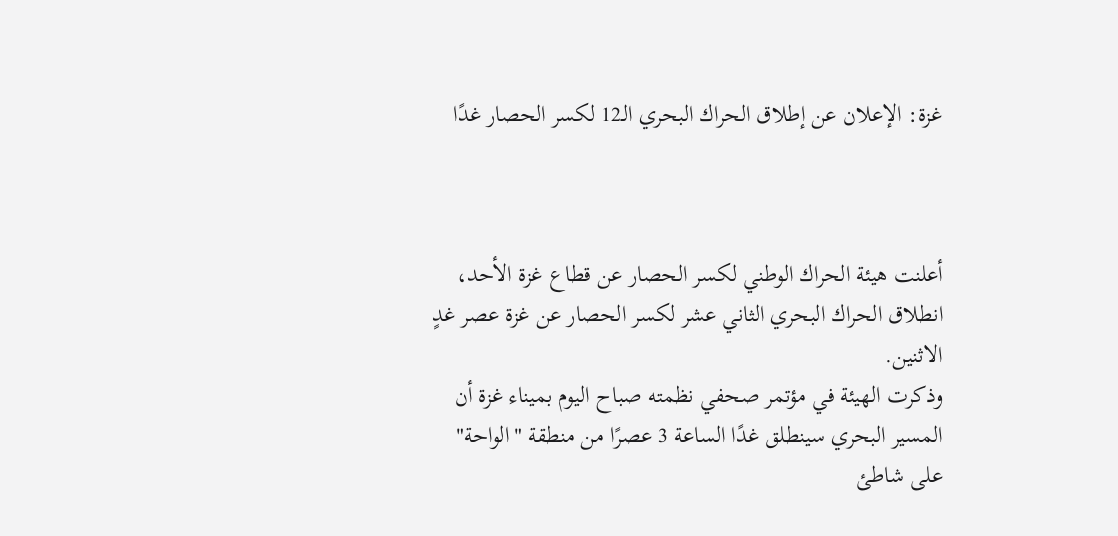غزة: الإعلان عن إطلاق الحراك البحري الـ12 لكسر الحصار غدًا



أعلنت هيئة الحراك الوطني لكسر الحصار عن قطاع غزة الأحد، انطلاق الحراك البحري الثاني عشر لكسر الحصار عن غزة عصر غدٍ الاثنين.
وذكرت الهيئة في مؤتمر صحفي نظمته صباح اليوم بميناء غزة أن المسير البحري سينطلق غدًا الساعة 3 عصرًا من منطقة "الواحة" على شاطئ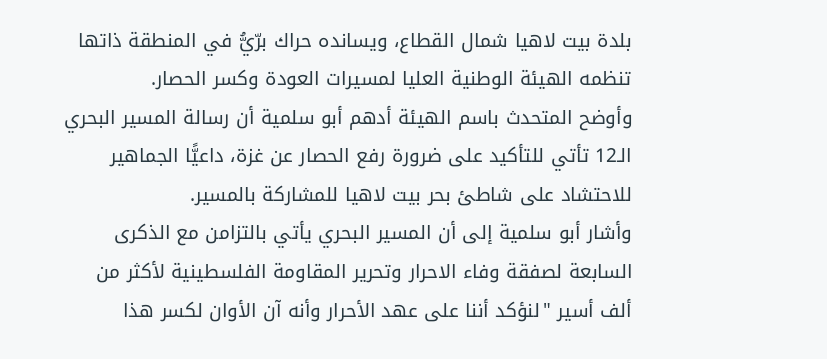بلدة بيت لاهيا شمال القطاع، ويسانده حراك برّيُّ في المنطقة ذاتها تنظمه الهيئة الوطنية العليا لمسيرات العودة وكسر الحصار.
وأوضح المتحدث باسم الهيئة أدهم أبو سلمية أن رسالة المسير البحري الـ12 تأتي للتأكيد على ضرورة رفع الحصار عن غزة، داعيًّا الجماهير للاحتشاد على شاطئ بحر بيت لاهيا للمشاركة بالمسير.
وأشار أبو سلمية إلى أن المسير البحري يأتي بالتزامن مع الذكرى السابعة لصفقة وفاء الاحرار وتحرير المقاومة الفلسطينية لأكثر من ألف أسير "لنؤكد أننا على عهد الأحرار وأنه آن الأوان لكسر هذا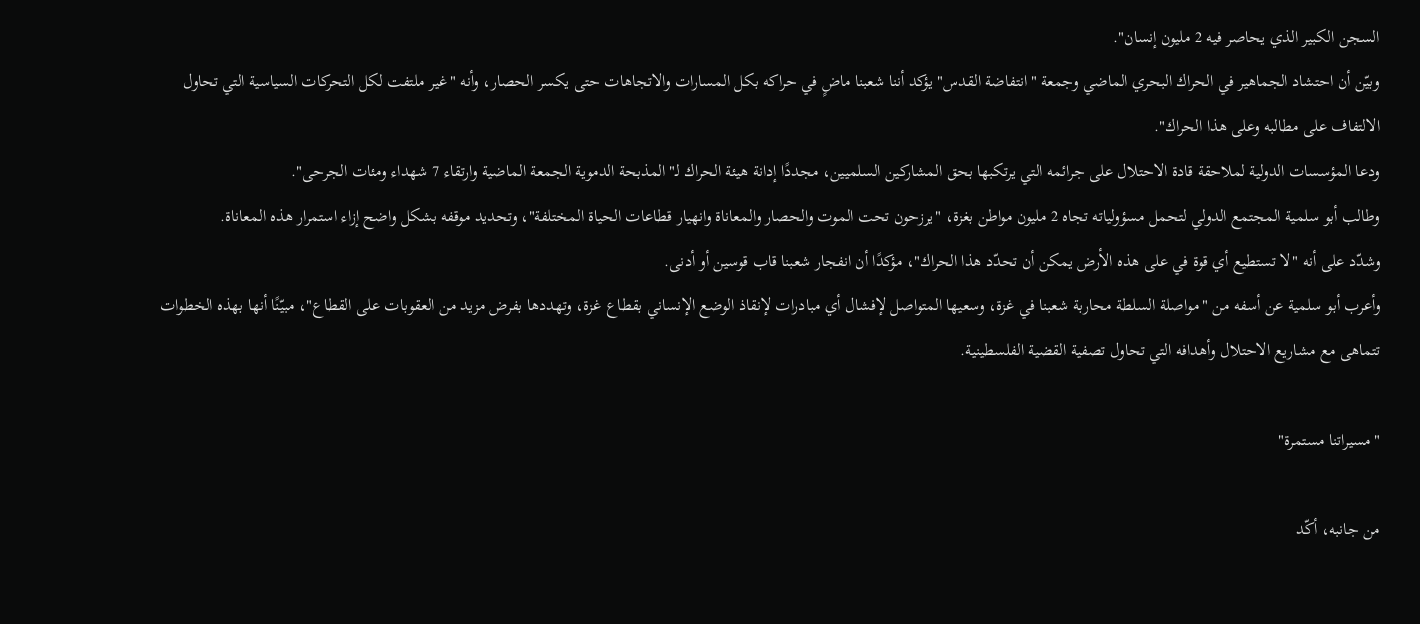السجن الكبير الذي يحاصر فيه 2 مليون إنسان".
وبيّن أن احتشاد الجماهير في الحراك البحري الماضي وجمعة "انتفاضة القدس" يؤكد أننا شعبنا ماضٍ في حراكه بكل المسارات والاتجاهات حتى يكسر الحصار، وأنه "غير ملتفت لكل التحركات السياسية التي تحاول الالتفاف على مطالبه وعلى هذا الحراك".
ودعا المؤسسات الدولية لملاحقة قادة الاحتلال على جرائمه التي يرتكبها بحق المشاركين السلميين، مجددًا إدانة هيئة الحراك لـ"المذبحة الدموية الجمعة الماضية وارتقاء 7 شهداء ومئات الجرحى".
وطالب أبو سلمية المجتمع الدولي لتحمل مسؤولياته تجاه 2 مليون مواطن بغزة، "يرزحون تحت الموت والحصار والمعاناة وانهيار قطاعات الحياة المختلفة"، وتحديد موقفه بشكل واضح إزاء استمرار هذه المعاناة.
وشدّد على أنه "لا تستطيع أي قوة في على هذه الأرض يمكن أن تحدّد هذا الحراك"، مؤكدًا أن انفجار شعبنا قاب قوسين أو أدنى.
وأعرب أبو سلمية عن أسفه من "مواصلة السلطة محاربة شعبنا في غزة، وسعيها المتواصل لإفشال أي مبادرات لإنقاذ الوضع الإنساني بقطاع غزة، وتهددها بفرض مزيد من العقوبات على القطاع"، مبيّنًا أنها بهذه الخطوات تتماهى مع مشاريع الاحتلال وأهدافه التي تحاول تصفية القضية الفلسطينية.

"مسيراتنا مستمرة"

من جانبه، أكّد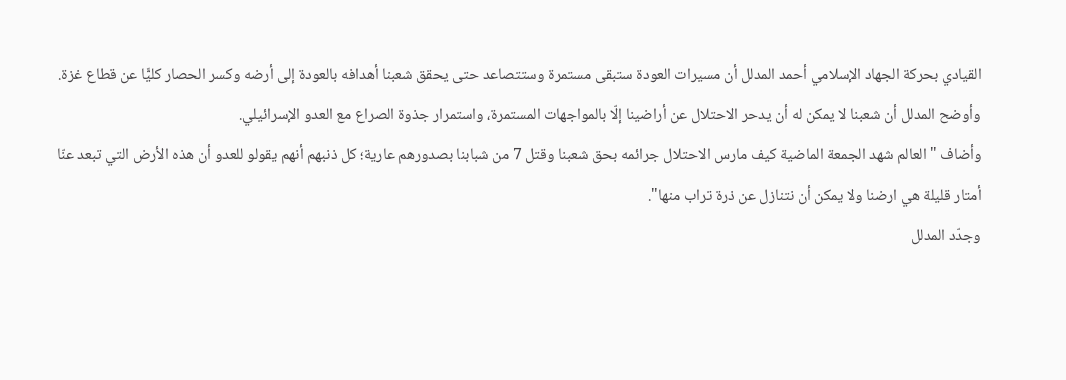القيادي بحركة الجهاد الإسلامي أحمد المدلل أن مسيرات العودة ستبقى مستمرة وستتصاعد حتى يحقق شعبنا أهدافه بالعودة إلى أرضه وكسر الحصار كليًّا عن قطاع غزة.
وأوضح المدلل أن شعبنا لا يمكن له أن يدحر الاحتلال عن أراضينا إلّا بالمواجهات المستمرة، واستمرار جذوة الصراع مع العدو الإسرائيلي.
وأضاف "العالم شهد الجمعة الماضية كيف مارس الاحتلال جرائمه بحق شعبنا وقتل 7 من شبابنا بصدورهم عارية؛ كل ذنبهم أنهم يقولو للعدو أن هذه الأرض التي تبعد عنّا أمتار قليلة هي ارضنا ولا يمكن أن نتنازل عن ذرة تراب منها".
وجدّد المدلل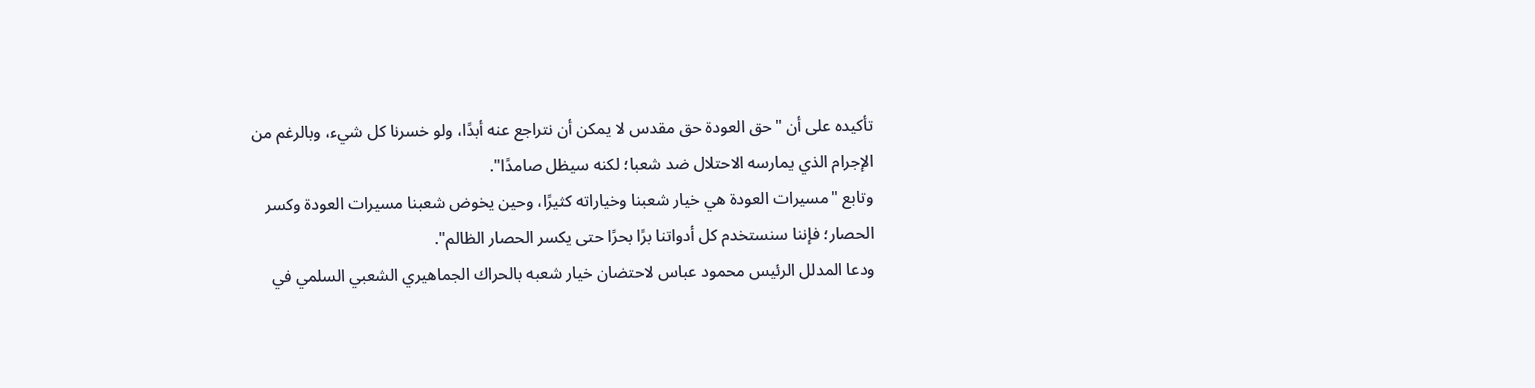تأكيده على أن "حق العودة حق مقدس لا يمكن أن نتراجع عنه أبدًا، ولو خسرنا كل شيء، وبالرغم من الإجرام الذي يمارسه الاحتلال ضد شعبا؛ لكنه سيظل صامدًا".
وتابع "مسيرات العودة هي خيار شعبنا وخياراته كثيرًا، وحين يخوض شعبنا مسيرات العودة وكسر الحصار؛ فإننا سنستخدم كل أدواتنا برًا بحرًا حتى يكسر الحصار الظالم".
ودعا المدلل الرئيس محمود عباس لاحتضان خيار شعبه بالحراك الجماهيري الشعبي السلمي في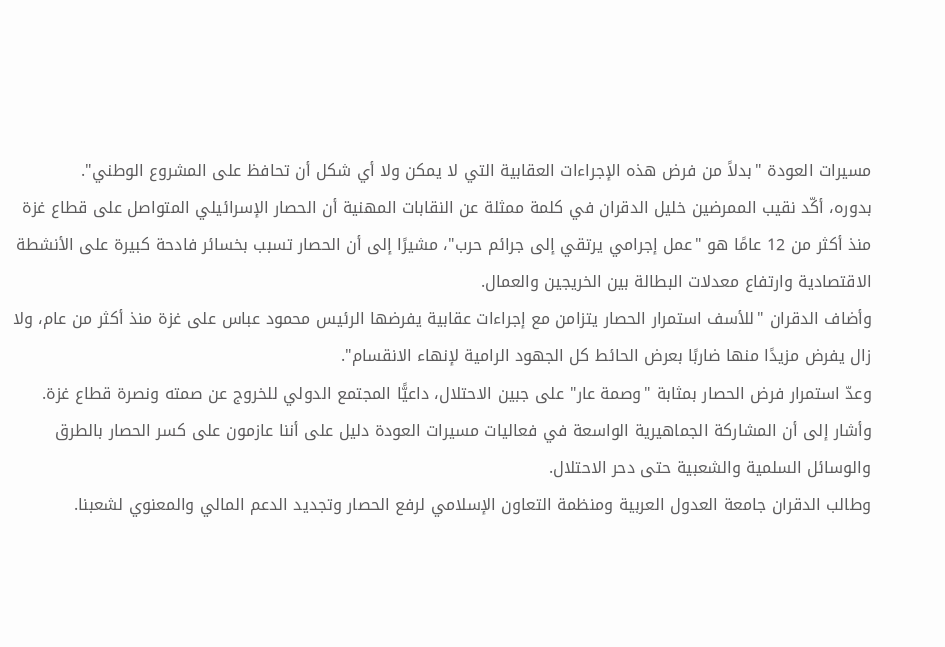مسيرات العودة "بدلاً من فرض هذه الإجراءات العقابية التي لا يمكن ولا أي شكل أن تحافظ على المشروع الوطني".
بدوره، أكّد نقيب الممرضين خليل الدقران في كلمة ممثلة عن النقابات المهنية أن الحصار الإسرائيلي المتواصل على قطاع غزة منذ أكثر من 12 عامًا هو "عمل إجرامي يرتقي إلى جرائم حرب"، مشيرًا إلى أن الحصار تسبب بخسائر فادحة كبيرة على الأنشطة الاقتصادية وارتفاع معدلات البطالة بين الخريجين والعمال.
وأضاف الدقران "للأسف استمرار الحصار يتزامن مع إجراءات عقابية يفرضها الرئيس محمود عباس على غزة منذ أكثر من عام، ولا زال يفرض مزيدًا منها ضاربًا بعرض الحائط كل الجهود الرامية لإنهاء الانقسام".
وعدّ استمرار فرض الحصار بمثابة "وصمة عار" على جبين الاحتلال، داعيًّا المجتمع الدولي للخروج عن صمته ونصرة قطاع غزة.
وأشار إلى أن المشاركة الجماهيرية الواسعة في فعاليات مسيرات العودة دليل على أننا عازمون على كسر الحصار بالطرق والوسائل السلمية والشعبية حتى دحر الاحتلال.
وطالب الدقران جامعة العدول العربية ومنظمة التعاون الإسلامي لرفع الحصار وتجديد الدعم المالي والمعنوي لشعبنا.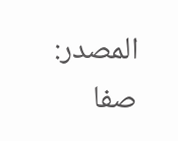المصدر: صفا